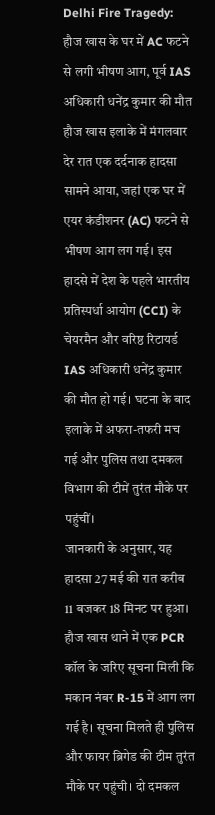Delhi Fire Tragedy: हौज खास के घर में AC फटने से लगी भीषण आग, पूर्व IAS अधिकारी धनेंद्र कुमार की मौत
हौज खास इलाके में मंगलवार देर रात एक दर्दनाक हादसा सामने आया, जहां एक घर में एयर कंडीशनर (AC) फटने से भीषण आग लग गई। इस हादसे में देश के पहले भारतीय प्रतिस्पर्धा आयोग (CCI) के चेयरमैन और वरिष्ठ रिटायर्ड IAS अधिकारी धनेंद्र कुमार की मौत हो गई। घटना के बाद इलाके में अफरा-तफरी मच गई और पुलिस तथा दमकल विभाग की टीमें तुरंत मौके पर पहुंचीं।
जानकारी के अनुसार, यह हादसा 27 मई की रात करीब 11 बजकर 18 मिनट पर हुआ। हौज खास थाने में एक PCR कॉल के जरिए सूचना मिली कि मकान नंबर R-15 में आग लग गई है। सूचना मिलते ही पुलिस और फायर ब्रिगेड की टीम तुरंत मौके पर पहुंची। दो दमकल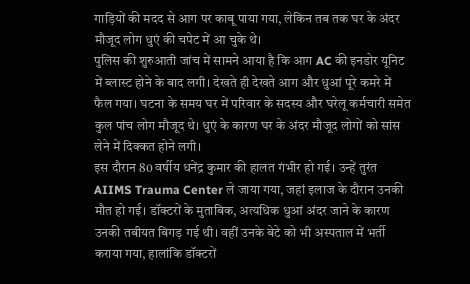गाड़ियों की मदद से आग पर काबू पाया गया, लेकिन तब तक घर के अंदर मौजूद लोग धुएं की चपेट में आ चुके थे।
पुलिस की शुरुआती जांच में सामने आया है कि आग AC की इनडोर यूनिट में ब्लास्ट होने के बाद लगी। देखते ही देखते आग और धुआं पूरे कमरे में फैल गया। घटना के समय घर में परिवार के सदस्य और घरेलू कर्मचारी समेत कुल पांच लोग मौजूद थे। धुएं के कारण घर के अंदर मौजूद लोगों को सांस लेने में दिक्कत होने लगी।
इस दौरान 80 वर्षीय धनेंद्र कुमार की हालत गंभीर हो गई। उन्हें तुरंत AIIMS Trauma Center ले जाया गया, जहां इलाज के दौरान उनकी मौत हो गई। डॉक्टरों के मुताबिक, अत्यधिक धुआं अंदर जाने के कारण उनकी तबीयत बिगड़ गई थी। वहीं उनके बेटे को भी अस्पताल में भर्ती कराया गया, हालांकि डॉक्टरों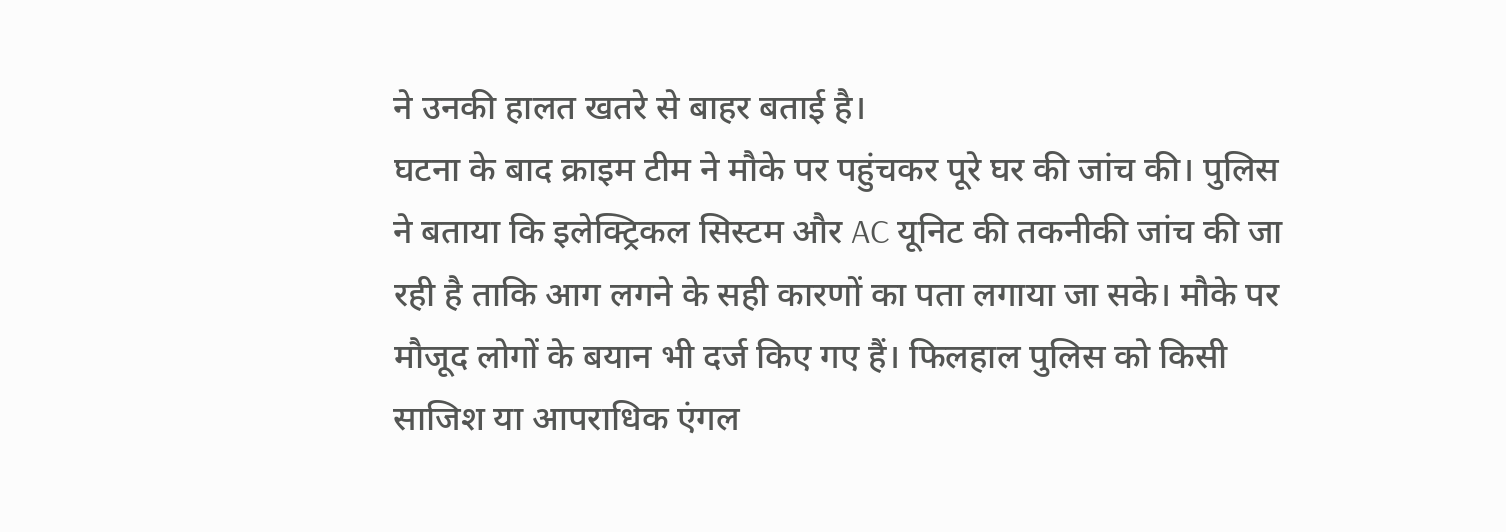ने उनकी हालत खतरे से बाहर बताई है।
घटना के बाद क्राइम टीम ने मौके पर पहुंचकर पूरे घर की जांच की। पुलिस ने बताया कि इलेक्ट्रिकल सिस्टम और AC यूनिट की तकनीकी जांच की जा रही है ताकि आग लगने के सही कारणों का पता लगाया जा सके। मौके पर मौजूद लोगों के बयान भी दर्ज किए गए हैं। फिलहाल पुलिस को किसी साजिश या आपराधिक एंगल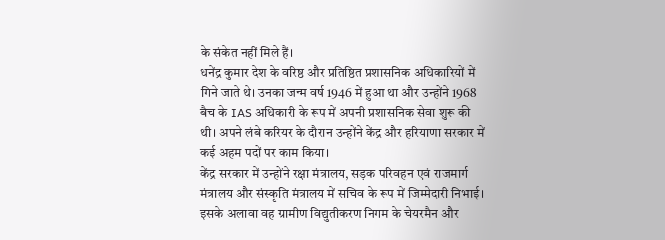के संकेत नहीं मिले हैं।
धनेंद्र कुमार देश के वरिष्ठ और प्रतिष्ठित प्रशासनिक अधिकारियों में गिने जाते थे। उनका जन्म वर्ष 1946 में हुआ था और उन्होंने 1968 बैच के IAS अधिकारी के रूप में अपनी प्रशासनिक सेवा शुरू की थी। अपने लंबे करियर के दौरान उन्होंने केंद्र और हरियाणा सरकार में कई अहम पदों पर काम किया।
केंद्र सरकार में उन्होंने रक्षा मंत्रालय, सड़क परिवहन एवं राजमार्ग मंत्रालय और संस्कृति मंत्रालय में सचिव के रूप में जिम्मेदारी निभाई। इसके अलावा वह ग्रामीण विद्युतीकरण निगम के चेयरमैन और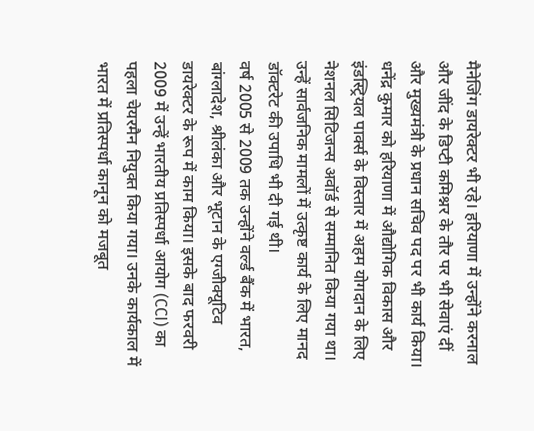मैनेजिंग डायरेक्टर भी रहे। हरियाणा में उन्होंने करनाल और जींद के डिप्टी कमिश्नर के तौर पर भी सेवाएं दीं और मुख्यमंत्री के प्रधान सचिव पद पर भी कार्य किया।
धनेंद्र कुमार को हरियाणा में औद्योगिक विकास और इंडस्ट्रियल पार्क्स के विस्तार में अहम योगदान के लिए नेशनल सिटिजन्स अवॉर्ड से सम्मानित किया गया था। उन्हें सार्वजनिक मामलों में उत्कृष्ट कार्य के लिए मानद डॉक्टरेट की उपाधि भी दी गई थी।
वर्ष 2005 से 2009 तक उन्होंने वर्ल्ड बैंक में भारत, बांग्लादेश, श्रीलंका और भूटान के एग्जीक्यूटिव डायरेक्टर के रूप में काम किया। इसके बाद फरवरी 2009 में उन्हें भारतीय प्रतिस्पर्धा आयोग (CCI) का पहला चेयरमैन नियुक्त किया गया। उनके कार्यकाल में भारत में प्रतिस्पर्धा कानून को मजबूत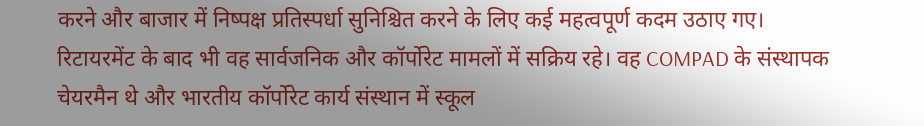करने और बाजार में निष्पक्ष प्रतिस्पर्धा सुनिश्चित करने के लिए कई महत्वपूर्ण कदम उठाए गए।
रिटायरमेंट के बाद भी वह सार्वजनिक और कॉर्पोरेट मामलों में सक्रिय रहे। वह COMPAD के संस्थापक चेयरमैन थे और भारतीय कॉर्पोरेट कार्य संस्थान में स्कूल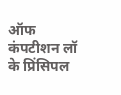ऑफ कंपटीशन लॉ के प्रिंसिपल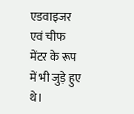एडवाइजर एवं चीफ मेंटर के रूप में भी जुड़े हुए थे।